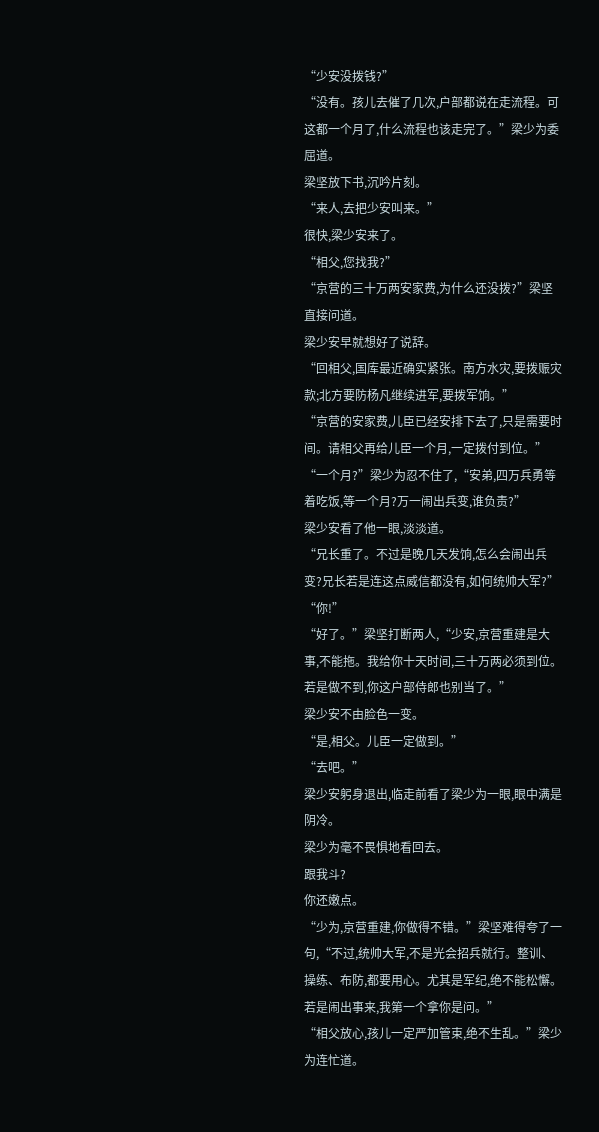“少安没拨钱?”
“没有。孩儿去催了几次,户部都说在走流程。可这都一个月了,什么流程也该走完了。”梁少为委屈道。
梁坚放下书,沉吟片刻。
“来人,去把少安叫来。”
很快,梁少安来了。
“相父,您找我?”
“京营的三十万两安家费,为什么还没拨?”梁坚直接问道。
梁少安早就想好了说辞。
“回相父,国库最近确实紧张。南方水灾,要拨赈灾款;北方要防杨凡继续进军,要拨军饷。”
“京营的安家费,儿臣已经安排下去了,只是需要时间。请相父再给儿臣一个月,一定拨付到位。”
“一个月?”梁少为忍不住了,“安弟,四万兵勇等着吃饭,等一个月?万一闹出兵变,谁负责?”
梁少安看了他一眼,淡淡道。
“兄长重了。不过是晚几天发饷,怎么会闹出兵变?兄长若是连这点威信都没有,如何统帅大军?”
“你!”
“好了。”梁坚打断两人,“少安,京营重建是大事,不能拖。我给你十天时间,三十万两必须到位。若是做不到,你这户部侍郎也别当了。”
梁少安不由脸色一变。
“是,相父。儿臣一定做到。”
“去吧。”
梁少安躬身退出,临走前看了梁少为一眼,眼中满是阴冷。
梁少为毫不畏惧地看回去。
跟我斗?
你还嫩点。
“少为,京营重建,你做得不错。”梁坚难得夸了一句,“不过,统帅大军,不是光会招兵就行。整训、操练、布防,都要用心。尤其是军纪,绝不能松懈。若是闹出事来,我第一个拿你是问。”
“相父放心,孩儿一定严加管束,绝不生乱。”梁少为连忙道。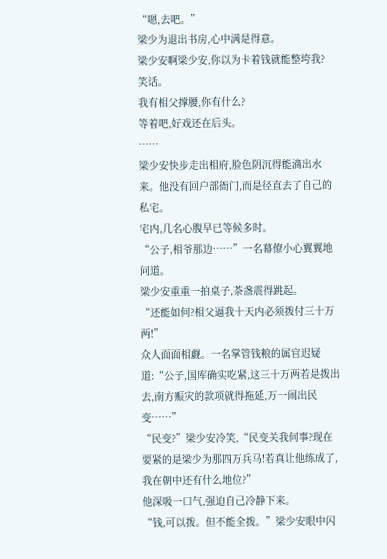“嗯,去吧。”
梁少为退出书房,心中满是得意。
梁少安啊梁少安,你以为卡着钱就能整垮我?
笑话。
我有相父撑腰,你有什么?
等着吧,好戏还在后头。
……
梁少安快步走出相府,脸色阴沉得能滴出水来。他没有回户部衙门,而是径直去了自己的私宅。
宅内,几名心腹早已等候多时。
“公子,相爷那边……”一名幕僚小心翼翼地问道。
梁少安重重一拍桌子,茶盏震得跳起。
“还能如何?相父逼我十天内必须拨付三十万两!”
众人面面相觑。一名掌管钱粮的属官迟疑道:“公子,国库确实吃紧,这三十万两若是拨出去,南方赈灾的款项就得拖延,万一闹出民变……”
“民变?”梁少安冷笑,“民变关我何事?现在要紧的是梁少为那四万兵马!若真让他练成了,我在朝中还有什么地位?”
他深吸一口气,强迫自己冷静下来。
“钱,可以拨。但不能全拨。”梁少安眼中闪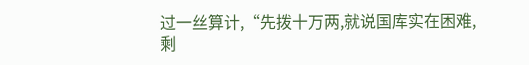过一丝算计,“先拨十万两,就说国库实在困难,剩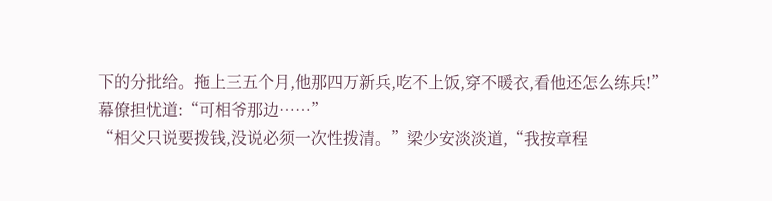下的分批给。拖上三五个月,他那四万新兵,吃不上饭,穿不暖衣,看他还怎么练兵!”
幕僚担忧道:“可相爷那边……”
“相父只说要拨钱,没说必须一次性拨清。”梁少安淡淡道,“我按章程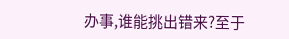办事,谁能挑出错来?至于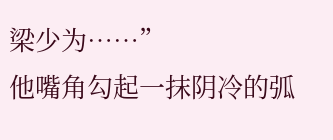梁少为……”
他嘴角勾起一抹阴冷的弧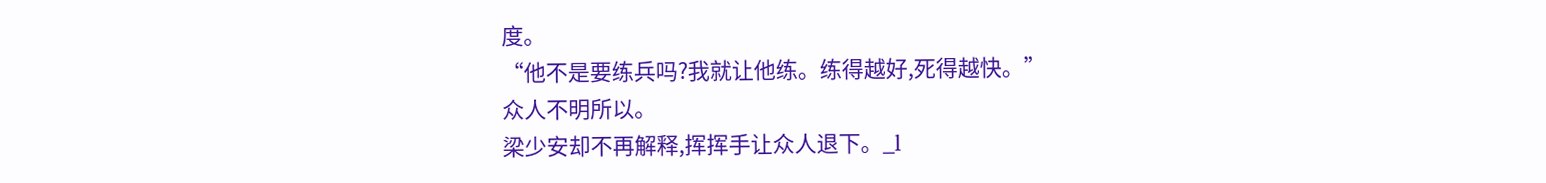度。
“他不是要练兵吗?我就让他练。练得越好,死得越快。”
众人不明所以。
梁少安却不再解释,挥挥手让众人退下。_l